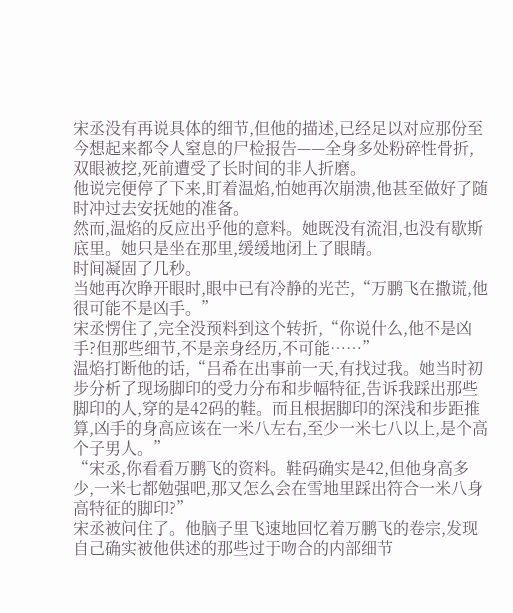宋丞没有再说具体的细节,但他的描述,已经足以对应那份至今想起来都令人窒息的尸检报告——全身多处粉碎性骨折,双眼被挖,死前遭受了长时间的非人折磨。
他说完便停了下来,盯着温焰,怕她再次崩溃,他甚至做好了随时冲过去安抚她的准备。
然而,温焰的反应出乎他的意料。她既没有流泪,也没有歇斯底里。她只是坐在那里,缓缓地闭上了眼睛。
时间凝固了几秒。
当她再次睁开眼时,眼中已有冷静的光芒,“万鹏飞在撒谎,他很可能不是凶手。”
宋丞愣住了,完全没预料到这个转折,“你说什么,他不是凶手?但那些细节,不是亲身经历,不可能……”
温焰打断他的话,“吕希在出事前一天,有找过我。她当时初步分析了现场脚印的受力分布和步幅特征,告诉我踩出那些脚印的人,穿的是42码的鞋。而且根据脚印的深浅和步距推算,凶手的身高应该在一米八左右,至少一米七八以上,是个高个子男人。”
“宋丞,你看看万鹏飞的资料。鞋码确实是42,但他身高多少,一米七都勉强吧,那又怎么会在雪地里踩出符合一米八身高特征的脚印?”
宋丞被问住了。他脑子里飞速地回忆着万鹏飞的卷宗,发现自己确实被他供述的那些过于吻合的内部细节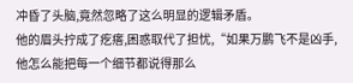冲昏了头脑,竟然忽略了这么明显的逻辑矛盾。
他的眉头拧成了疙瘩,困惑取代了担忧,“如果万鹏飞不是凶手,他怎么能把每一个细节都说得那么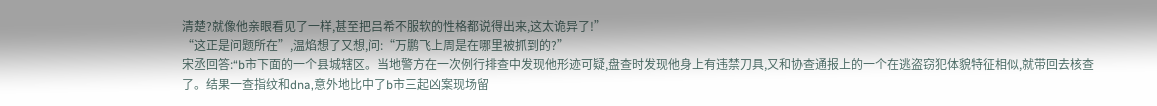清楚?就像他亲眼看见了一样,甚至把吕希不服软的性格都说得出来,这太诡异了!”
“这正是问题所在”,温焰想了又想,问:“万鹏飞上周是在哪里被抓到的?”
宋丞回答:“b市下面的一个县城辖区。当地警方在一次例行排查中发现他形迹可疑,盘查时发现他身上有违禁刀具,又和协查通报上的一个在逃盗窃犯体貌特征相似,就带回去核查了。结果一查指纹和dna,意外地比中了b市三起凶案现场留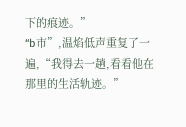下的痕迹。”
“b市”,温焰低声重复了一遍,“我得去一趟,看看他在那里的生活轨迹。”